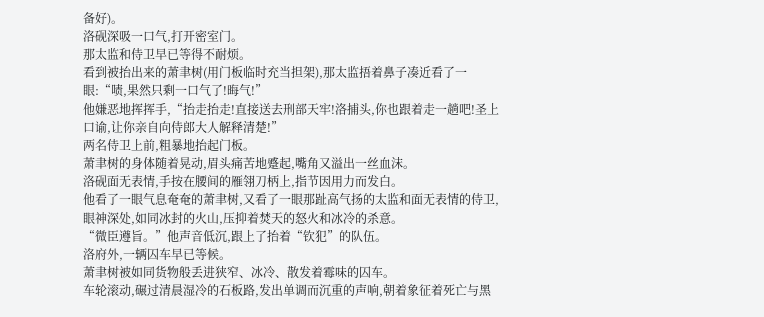备好)。
洛砚深吸一口气,打开密室门。
那太监和侍卫早已等得不耐烦。
看到被抬出来的萧聿树(用门板临时充当担架),那太监捂着鼻子凑近看了一眼:“啧,果然只剩一口气了!晦气!”
他嫌恶地挥挥手,“抬走抬走!直接送去刑部天牢!洛捕头,你也跟着走一趟吧!圣上口谕,让你亲自向侍郎大人解释清楚!”
两名侍卫上前,粗暴地抬起门板。
萧聿树的身体随着晃动,眉头痛苦地蹙起,嘴角又溢出一丝血沫。
洛砚面无表情,手按在腰间的雁翎刀柄上,指节因用力而发白。
他看了一眼气息奄奄的萧聿树,又看了一眼那趾高气扬的太监和面无表情的侍卫,眼神深处,如同冰封的火山,压抑着焚天的怒火和冰冷的杀意。
“微臣遵旨。”他声音低沉,跟上了抬着“钦犯”的队伍。
洛府外,一辆囚车早已等候。
萧聿树被如同货物般丢进狭窄、冰冷、散发着霉味的囚车。
车轮滚动,碾过清晨湿冷的石板路,发出单调而沉重的声响,朝着象征着死亡与黑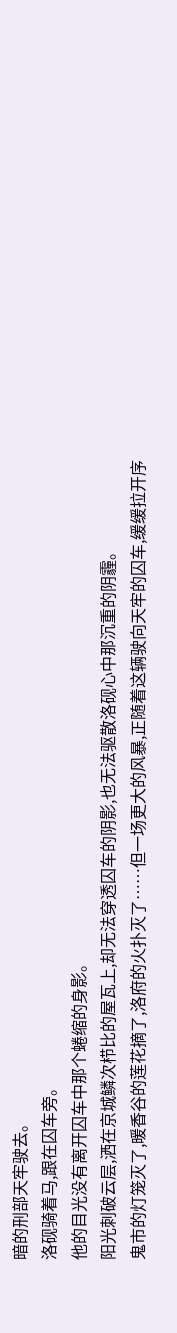暗的刑部天牢驶去。
洛砚骑着马,跟在囚车旁。
他的目光没有离开囚车中那个蜷缩的身影。
阳光刺破云层,洒在京城鳞次栉比的屋瓦上,却无法穿透囚车的阴影,也无法驱散洛砚心中那沉重的阴霾。
鬼市的灯笼灭了,暖香谷的莲花摘了,洛府的火扑灭了……但一场更大的风暴,正随着这辆驶向天牢的囚车,缓缓拉开序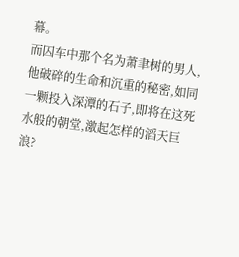幕。
而囚车中那个名为萧聿树的男人,他破碎的生命和沉重的秘密,如同一颗投入深潭的石子,即将在这死水般的朝堂,激起怎样的滔天巨浪?